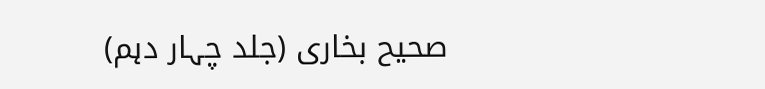صحیح بخاری (جلد چہار دہم)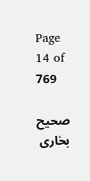Page 14 of 769

صحیح بخاری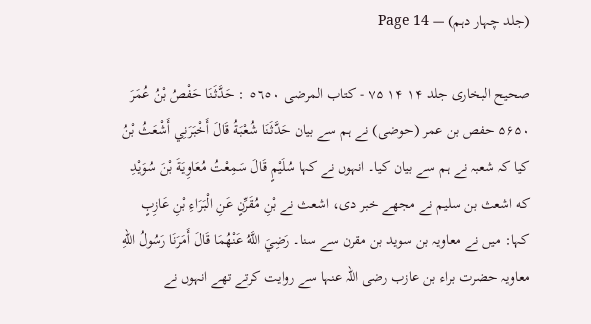(جلد چہار دہم) — Page 14

صحیح البخاری جلد ۱۴ ۱۴ ۷۵ - کتاب المرضى ٥٦٥٠ : حَدَّثَنَا حَفْصُ بْنُ عُمَرَ ۵۶۵۰ حفص بن عمر (حوضی) نے ہم سے بیان حَدَّثَنَا شُعْبَةُ قَالَ أَخْبَرَنِي أَشْعَثُ بْنُ کیا کہ شعبہ نے ہم سے بیان کیا۔ انہوں نے کہا سُلَيْمٍ قَالَ سَمِعْتُ مُعَاوِيَةَ بْنَ سُوَيْدِ که اشعث بن سلیم نے مجھے خبر دی، اشعث نے بْنِ مُقَرِّنٍ عَنِ الْبَرَاءِ بْنِ عَازِبٍ کہا: میں نے معاویہ بن سوید بن مقرن سے سنا۔ رَضِيَ اللَّهُ عَنْهُمَا قَالَ أَمَرَنَا رَسُولُ اللهِ معاویہ حضرت براء بن عازب رضی اللہ عنہا سے روایت کرتے تھے انہوں نے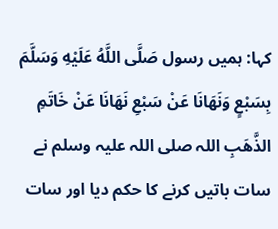کہا: ہمیں رسول صَلَّى اللَّهُ عَلَيْهِ وَسَلَّمَ بِسَبْعٍ وَنَهَانَا عَنْ سَبْعِ نَهَانَا عَنْ خَاتَمِ الذَّهَبِ اللہ صلی اللہ علیہ وسلم نے سات باتیں کرنے کا حکم دیا اور سات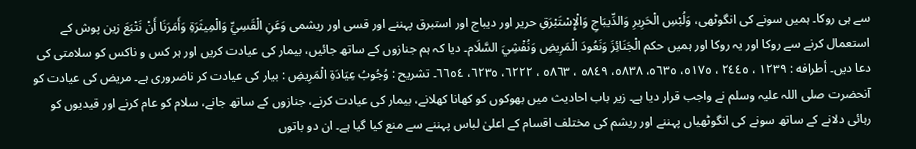سے ہی روکا۔ ہمیں سونے کی انگوٹھی، وَلُبْسِ الْحَرِيرِ وَالدِّيبَاجِ وَالْإِسْتَبْرَقِ حریر اور دیباج اور استبرق پہننے اور قسی اور ریشمی وَعَنِ الْقَسِيِّ وَالْمِيثَرَةِ وَأَمَرَنَا أَنْ نَتْبَعَ زین پوش کے استعمال کرنے سے روکا اور یہ روکا اور ہمیں حکم الْجَنَائِزَ وَنَعُودَ الْمَرِيضِ وَنُفْشِيَ السَّلَام۔ دیا کہ ہم جنازوں کے ساتھ جائیں، بیمار کی عیادت کریں اور ہر کس و ناکس کو سلامتی کی دعا دیں۔ أطرافه : ۱۲۳۹ ، ٢٤٤٥ ، ٥١٧٥، ٥٦٣٥، ٥٨٣٨، ٥٨٤٩ ، ٥٨٦٣ ، ٦٢٢٢، ٦٢٣٥، ٦٦٥٤۔ تشریح : وُجُوبُ عِيَادَةِ الْمَرِيضِ : بیار کی عیادت کر ناضروری ہے۔ مریض کی عیادت کو آنحضرت صلی اللہ علیہ وسلم نے واجب قرار دیا ہے۔ زیر باب احادیث میں بھوکوں کو کھانا کھلانے، بیمار کی عیادت کرنے، جنازوں کے ساتھ جانے، سلام کو عام کرنے اور قیدیوں کو رہائی دلانے کے ساتھ سونے کی انگوٹھیاں پہننے اور ریشم کی مختلف اقسام کے اعلیٰ لباس پہننے سے منع کیا گیا ہے۔ ان دو باتوں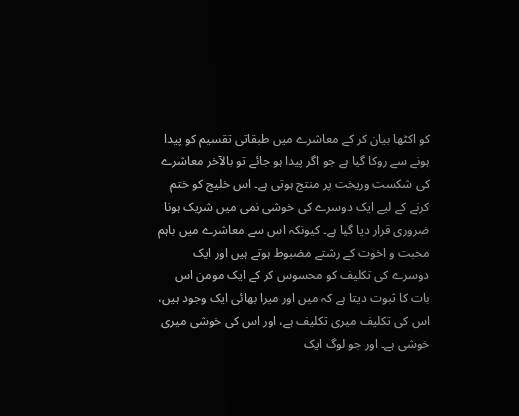کو اکٹھا بیان کر کے معاشرے میں طبقاتی تقسیم کو پیدا ہونے سے روکا گیا ہے جو اگر پیدا ہو جائے تو بالآخر معاشرے کی شکست وریخت پر منتج ہوتی ہے۔ اس خلیج کو ختم کرنے کے لیے ایک دوسرے کی خوشی نمی میں شریک ہونا ضروری قرار دیا گیا ہے۔ کیونکہ اس سے معاشرے میں باہم محبت و اخوت کے رشتے مضبوط ہوتے ہیں اور ایک دوسرے کی تکلیف کو محسوس کر کے ایک مومن اس بات کا ثبوت دیتا ہے کہ میں اور میرا بھائی ایک وجود ہیں، اس کی تکلیف میری تکلیف ہے، اور اس کی خوشی میری خوشی ہے۔ اور جو لوگ ایک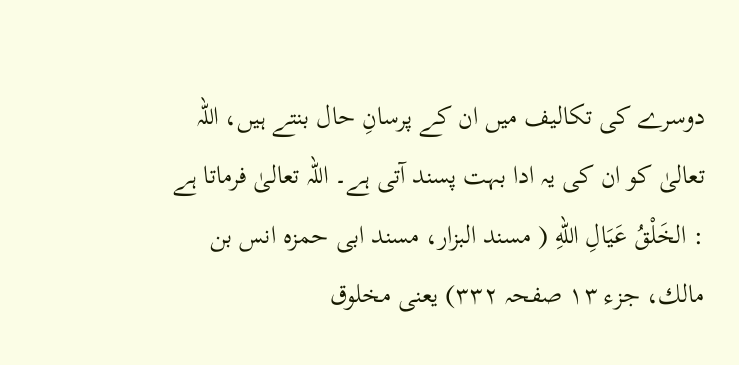دوسرے کی تکالیف میں ان کے پرسانِ حال بنتے ہیں، اللہ تعالیٰ کو ان کی یہ ادا بہت پسند آتی ہے۔ اللہ تعالیٰ فرماتا ہے : الخَلْقُ عَيَالِ اللهِ ( مسند البزار، مسند ابی حمزه انس بن مالك، جزء ۱۳ صفحہ ۳۳۲) یعنی مخلوق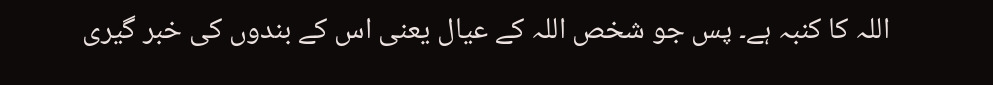اللہ کا کنبہ ہے۔ پس جو شخص اللہ کے عیال یعنی اس کے بندوں کی خبر گیری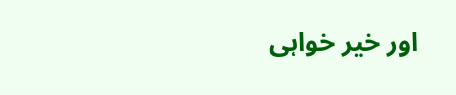اور خیر خواہی